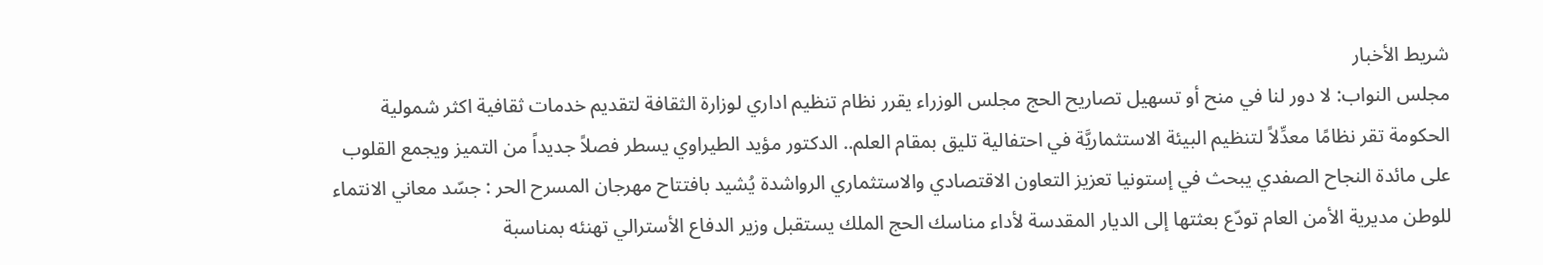شريط الأخبار
مجلس النواب: لا دور لنا في منح أو تسهيل تصاريح الحج مجلس الوزراء يقرر نظام تنظيم اداري لوزارة الثقافة لتقديم خدمات ثقافية اكثر شمولية الحكومة تقر نظامًا معدِّلاً لتنظيم البيئة الاستثماريَّة في احتفالية تليق بمقام العلم.. الدكتور مؤيد الطيراوي يسطر فصلاً جديداً من التميز ويجمع القلوب على مائدة النجاح الصفدي يبحث في إستونيا تعزيز التعاون الاقتصادي والاستثماري الرواشدة يُشيد بافتتاح مهرجان المسرح الحر : جسّد معاني الانتماء للوطن مديرية الأمن العام تودّع بعثتها إلى الديار المقدسة لأداء مناسك الحج الملك يستقبل وزير الدفاع الأسترالي تهنئه بمناسبة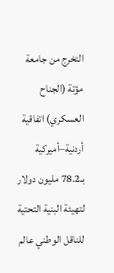التخرج من جامعة مؤتة (الجناح العسكري) اتفاقية أردنية–أميركية بـ78.2 مليون دولار لتهيئة البنية التحتية للناقل الوطني عالم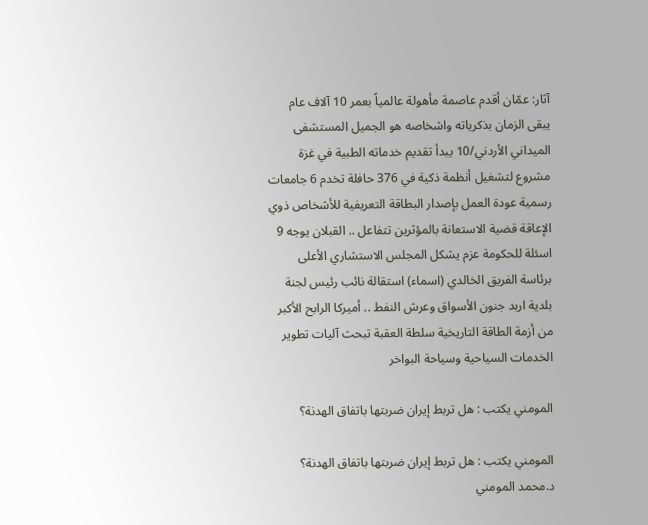آثار: عمّان أقدم عاصمة مأهولة عالمياً بعمر 10 آلاف عام يبقى الزمان بذكرياته واشخاصه هو الجميل المستشفى الميداني الأردني/10 يبدأ تقديم خدماته الطبية في غزة مشروع لتشغيل أنظمة ذكية في 376 حافلة تخدم 6 جامعات رسمية عودة العمل بإصدار البطاقة التعريفية للأشخاص ذوي الإعاقة قضية الاستعانة بالمؤثرين تتفاعل .. القبلان يوجه 9 اسئلة للحكومة عزم يشكل المجلس الاستشاري الأعلى برئاسة الفريق الخالدي (اسماء) استقالة نائب رئيس لجنة بلدية اربد جنون الأسواق وعرش النفط .. أميركا الرابح الأكبر من أزمة الطاقة التاريخية سلطة العقبة تبحث آليات تطوير الخدمات السياحية وسياحة البواخر

المومني يكتب : هل تربط إيران ضربتها باتفاق الهدنة؟

المومني يكتب : هل تربط إيران ضربتها باتفاق الهدنة؟
د.محمد المومني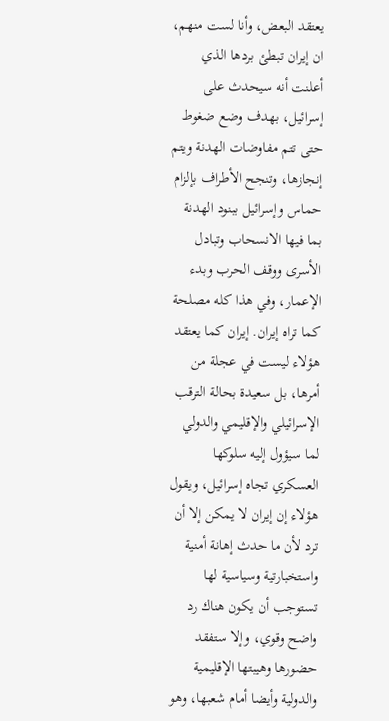يعتقد البعض، وأنا لست منهم، ان إيران تبطئ بردها الذي أعلنت أنه سيحدث على إسرائيل، بهدف وضع ضغوط حتى تتم مفاوضات الهدنة ويتم إنجازها، وتنجح الأطراف بإلزام حماس وإسرائيل ببنود الهدنة بما فيها الانسحاب وتبادل الأسرى ووقف الحرب وبدء الإعمار، وفي هذا كله مصلحة كما تراه إيران. إيران كما يعتقد هؤلاء ليست في عجلة من أمرها، بل سعيدة بحالة الترقب الإسرائيلي والإقليمي والدولي لما سيؤول إليه سلوكها العسكري تجاه إسرائيل، ويقول هؤلاء إن إيران لا يمكن إلا أن ترد لأن ما حدث إهانة أمنية واستخبارتية وسياسية لها تستوجب أن يكون هناك رد واضح وقوي، وإلا ستفقد حضورها وهيبتها الإقليمية والدولية وأيضا أمام شعبها، وهو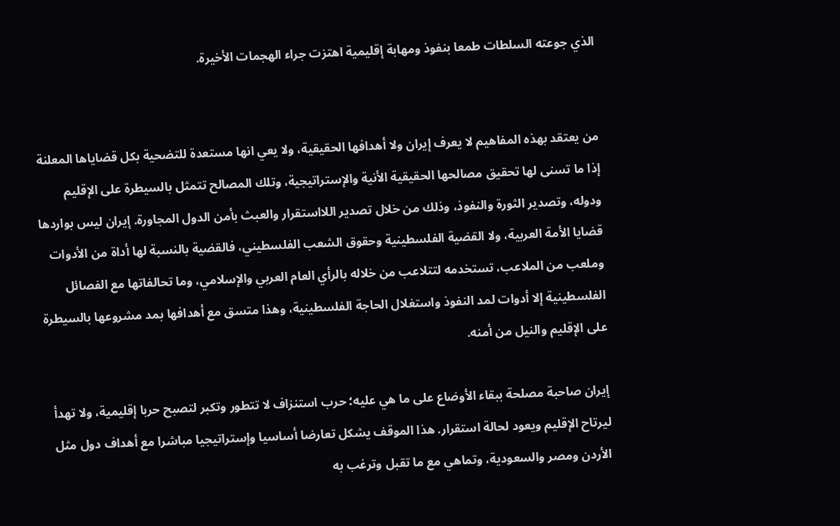الذي جوعته السلطات طمعا بنفوذ ومهابة إقليمية اهتزت جراء الهجمات الأخيرة.


من يعتقد بهذه المفاهيم لا يعرف إيران ولا أهدافها الحقيقية، ولا يعي انها مستعدة للتضحية بكل قضاياها المعلنة إذا ما تسنى لها تحقيق مصالحها الحقيقية الأنية والإستراتيجية، وتلك المصالح تتمثل بالسيطرة على الإقليم ودوله، وتصدير الثورة والنفوذ، وذلك من خلال تصدير اللااستقرار والعبث بأمن الدول المجاورة. إيران ليس بواردها قضايا الأمة العربية، ولا القضية الفلسطينية وحقوق الشعب الفلسطيني، فالقضية بالنسبة لها أداة من الأدوات وملعب من الملاعب، تستخدمه لتتلاعب من خلاله بالرأي العام العربي والإسلامي، وما تحالفاتها مع الفصائل الفلسطينية إلا أدوات لمد النفوذ واستغلال الحاجة الفلسطينية، وهذا متسق مع أهدافها بمد مشروعها بالسيطرة على الإقليم والنيل من أمنه.

إيران صاحبة مصلحة ببقاء الأوضاع على ما هي عليه؛ حرب استنزاف لا تتطور وتكبر لتصبح حربا إقليمية، ولا تهدأ ليرتاح الإقليم ويعود لحالة استقرار. هذا الموقف يشكل تعارضا أساسيا وإستراتيجيا مباشرا مع أهداف دول مثل الأردن ومصر والسعودية، وتماهي مع ما تقبل وترغب به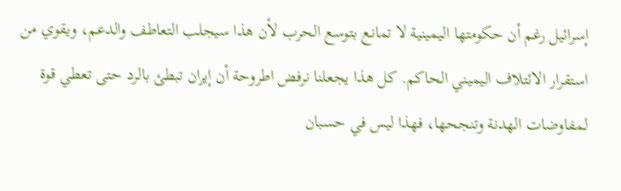إسرائيل رغم أن حكومتها اليمينية لا تمانع بتوسع الحرب لأن هذا سيجلب التعاطف والدعم، ويقوي من استقرار الائتلاف اليميني الحاكم. كل هذا يجعلنا نرفض اطروحة أن إيران تبطئ بالرد حتى تعطي قوة لمفاوضات الهدنة وتنجحها، فهذا ليس في حسبان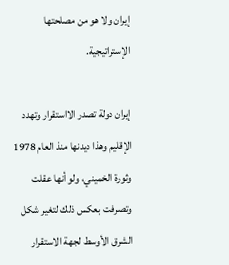إيران ولا هو من مصلحتها الإستراتيجية.

إيران دولة تصدر الااستقرار وتهدد الإقليم وهذا ديدنها منذ العام 1978 وثورة الخميني، ولو أنها عقلت وتصرفت بعكس ذلك لتغير شكل الشرق الأوسط لجهة الاستقرار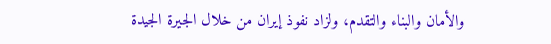والأمان والبناء والتقدم، ولزاد نفوذ إيران من خلال الجيرة الجيدة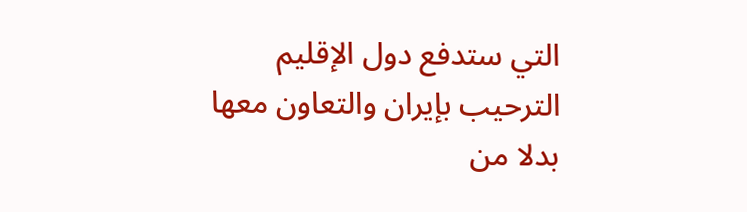التي ستدفع دول الإقليم الترحيب بإيران والتعاون معها بدلا من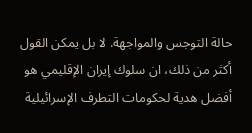حالة التوجس والمواجهة. لا بل يمكن القول أكثر من ذلك، ان سلوك إيران الإقليمي هو أفضل هدية لحكومات التطرف الإسرائيلية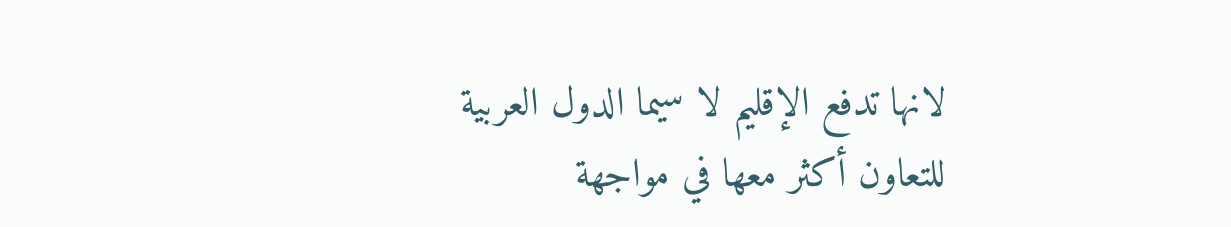لانها تدفع الإقليم لا سيما الدول العربية للتعاون أكثر معها في مواجهة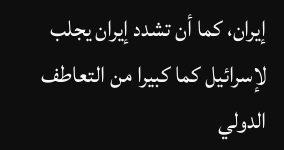إيران، كما أن تشدد إيران يجلب لإسرائيل كما كبيرا من التعاطف الدولي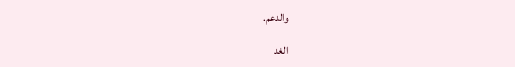والدعم.

الغد